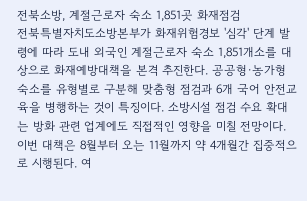전북소방, 계절근로자 숙소 1,851곳 화재점검
전북특별자치도소방본부가 화재위험경보 '심각' 단계 발령에 따라 도내 외국인 계절근로자 숙소 1,851개소를 대상으로 화재예방대책을 본격 추진한다. 공공형·농가형 숙소를 유형별로 구분해 맞춤형 점검과 6개 국어 안전교육을 병행하는 것이 특징이다. 소방시설 점검 수요 확대는 방화 관련 업계에도 직접적인 영향을 미칠 전망이다.
이번 대책은 8월부터 오는 11월까지 약 4개월간 집중적으로 시행된다. 여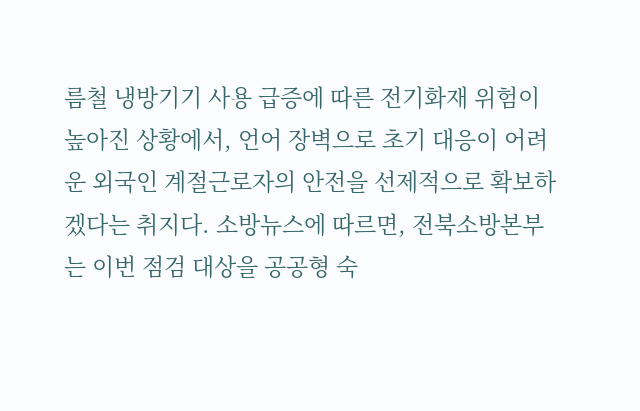름철 냉방기기 사용 급증에 따른 전기화재 위험이 높아진 상황에서, 언어 장벽으로 초기 대응이 어려운 외국인 계절근로자의 안전을 선제적으로 확보하겠다는 취지다. 소방뉴스에 따르면, 전북소방본부는 이번 점검 대상을 공공형 숙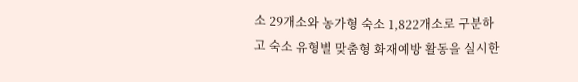소 29개소와 농가형 숙소 1,822개소로 구분하고 숙소 유형별 맞춤형 화재예방 활동을 실시한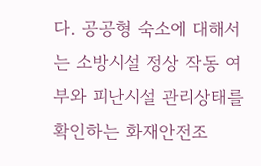다. 공공형 숙소에 대해서는 소방시설 정상 작동 여부와 피난시설 관리상태를 확인하는 화재안전조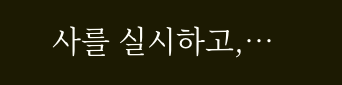사를 실시하고,…